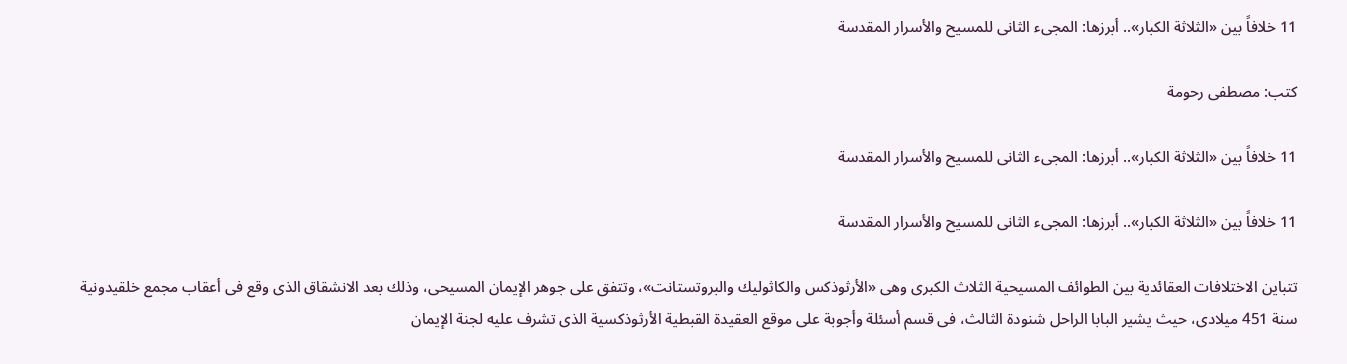11 خلافاً بين «الثلاثة الكبار».. أبرزها: المجىء الثانى للمسيح والأسرار المقدسة

كتب: مصطفى رحومة

11 خلافاً بين «الثلاثة الكبار».. أبرزها: المجىء الثانى للمسيح والأسرار المقدسة

11 خلافاً بين «الثلاثة الكبار».. أبرزها: المجىء الثانى للمسيح والأسرار المقدسة

تتباين الاختلافات العقائدية بين الطوائف المسيحية الثلاث الكبرى وهى «الأرثوذكس والكاثوليك والبروتستانت»، وتتفق على جوهر الإيمان المسيحى، وذلك بعد الانشقاق الذى وقع فى أعقاب مجمع خلقيدونية سنة 451 ميلادى، حيث يشير البابا الراحل شنودة الثالث، فى قسم أسئلة وأجوبة على موقع العقيدة القبطية الأرثوذكسية الذى تشرف عليه لجنة الإيمان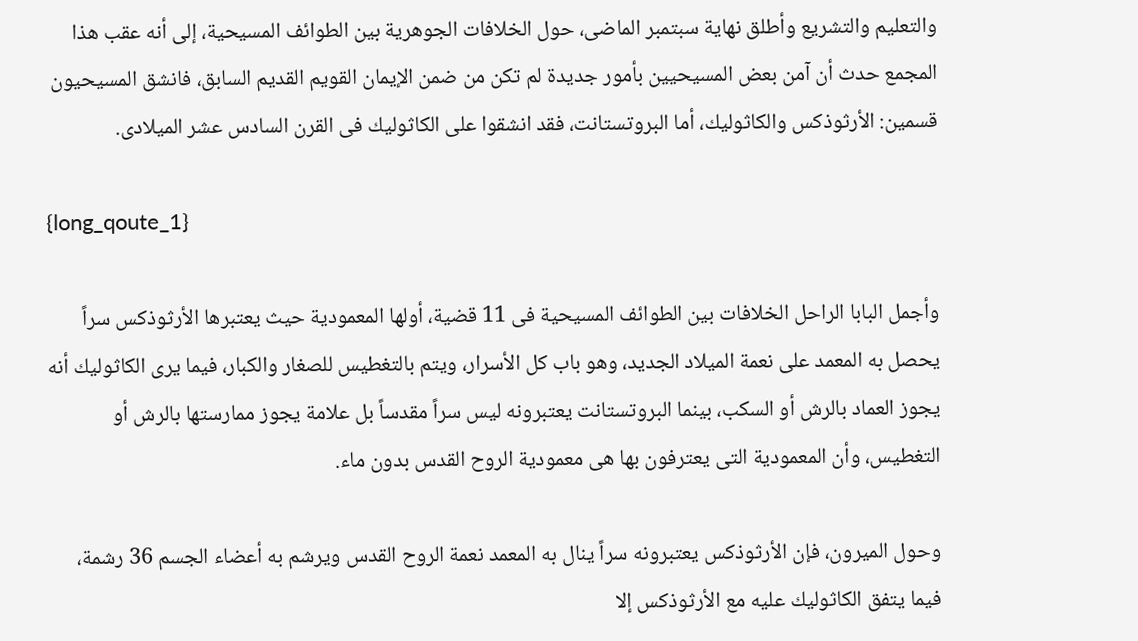والتعليم والتشريع وأطلق نهاية سبتمبر الماضى، حول الخلافات الجوهرية بين الطوائف المسيحية، إلى أنه عقب هذا المجمع حدث أن آمن بعض المسيحيين بأمور جديدة لم تكن من ضمن الإيمان القويم القديم السابق، فانشق المسيحيون قسمين: الأرثوذكس والكاثوليك، أما البروتستانت، فقد انشقوا على الكاثوليك فى القرن السادس عشر الميلادى.

{long_qoute_1}

وأجمل البابا الراحل الخلافات بين الطوائف المسيحية فى 11 قضية، أولها المعمودية حيث يعتبرها الأرثوذكس سراً يحصل به المعمد على نعمة الميلاد الجديد، وهو باب كل الأسرار، ويتم بالتغطيس للصغار والكبار، فيما يرى الكاثوليك أنه يجوز العماد بالرش أو السكب، بينما البروتستانت يعتبرونه ليس سراً مقدساً بل علامة يجوز ممارستها بالرش أو التغطيس، وأن المعمودية التى يعترفون بها هى معمودية الروح القدس بدون ماء.

وحول الميرون، فإن الأرثوذكس يعتبرونه سراً ينال به المعمد نعمة الروح القدس ويرشم به أعضاء الجسم 36 رشمة، فيما يتفق الكاثوليك عليه مع الأرثوذكس إلا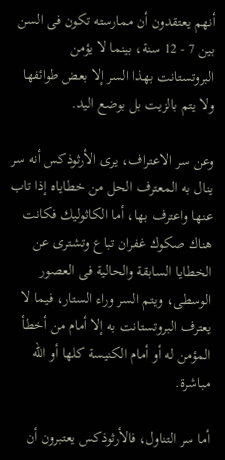أنهم يعتقدون أن ممارسته تكون فى السن بين 7 - 12 سنة، بينما لا يؤمن البروتستانت بهذا السر إلا بعض طوائفها ولا يتم بالزيت بل بوضع اليد.

وعن سر الاعتراف، يرى الأرثوذكس أنه سر ينال به المعترف الحل من خطاياه إذا تاب عنها واعترف بها، أما الكاثوليك فكانت هناك صكوك غفران تباع وتشترى عن الخطايا السابقة والحالية فى العصور الوسطى، ويتم السر وراء الستار، فيما لا يعترف البروتستانت به إلا أمام من أخطأ المؤمن له أو أمام الكنيسة كلها أو الله مباشرة.

أما سر التناول، فالأرثوذكس يعتبرون أن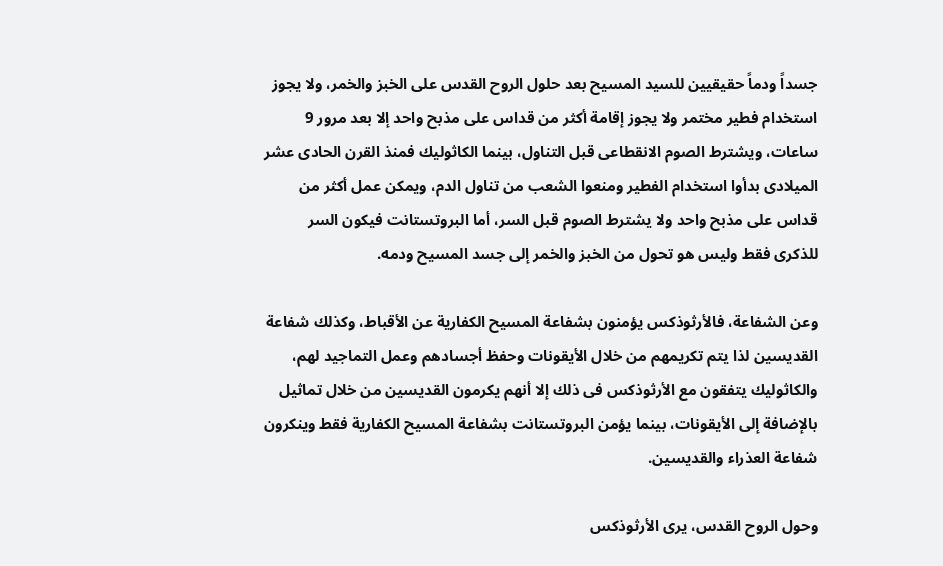جسداً ودماً حقيقيين للسيد المسيح بعد حلول الروح القدس على الخبز والخمر، ولا يجوز استخدام فطير مختمر ولا يجوز إقامة أكثر من قداس على مذبح واحد إلا بعد مرور 9 ساعات، ويشترط الصوم الانقطاعى قبل التناول، بينما الكاثوليك فمنذ القرن الحادى عشر الميلادى بدأوا استخدام الفطير ومنعوا الشعب من تناول الدم، ويمكن عمل أكثر من قداس على مذبح واحد ولا يشترط الصوم قبل السر، أما البروتستانت فيكون السر للذكرى فقط وليس هو تحول من الخبز والخمر إلى جسد المسيح ودمه.

وعن الشفاعة، فالأرثوذكس يؤمنون بشفاعة المسيح الكفارية عن الأقباط، وكذلك شفاعة القديسين لذا يتم تكريمهم من خلال الأيقونات وحفظ أجسادهم وعمل التماجيد لهم، والكاثوليك يتفقون مع الأرثوذكس فى ذلك إلا أنهم يكرمون القديسين من خلال تماثيل بالإضافة إلى الأيقونات، بينما يؤمن البروتستانت بشفاعة المسيح الكفارية فقط وينكرون شفاعة العذراء والقديسين.

وحول الروح القدس، يرى الأرثوذكس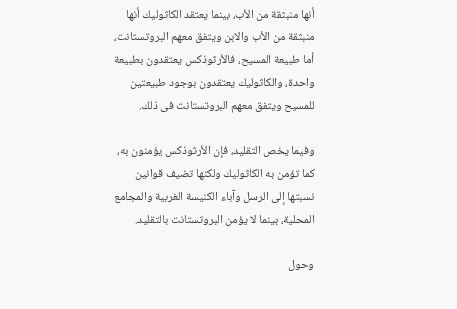أنها منبثقة من الأب، بينما يعتقد الكاثوليك أنها منبثقة من الأب والابن ويتفق معهم البروتستانت، أما طبيعة المسيح، فالأرثوذكس يعتقدون بطبيعة واحدة، والكاثوليك يعتقدون بوجود طبيعتين للمسيح ويتفق معهم البروتستانت فى ذلك.

وفيما يخص التقليد، فإن الأرثوذكس يؤمنون به، كما تؤمن به الكاثوليك ولكنها تضيف قوانين نسبتها إلى الرسل وآباء الكنيسة الغربية والمجامع المحلية، بينما لا يؤمن البروتستانت بالتقليد.

وحول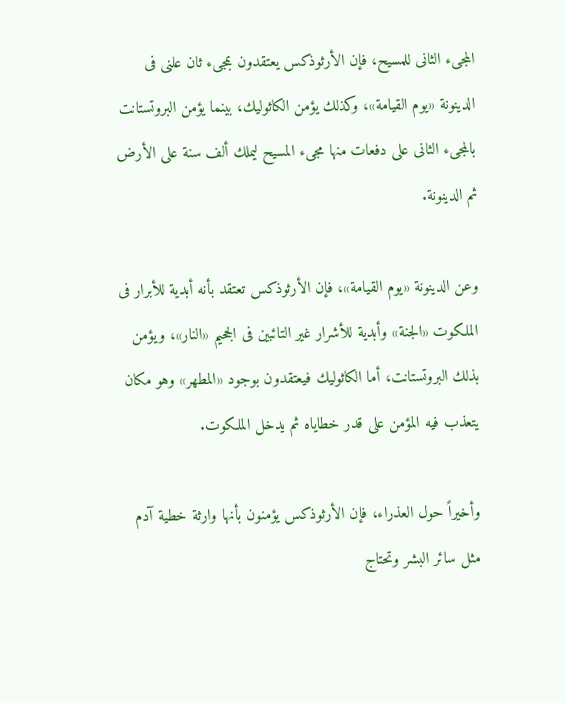المجىء الثانى للمسيح، فإن الأرثوذكس يعتقدون بمجىء ثان علنى فى الدينونة «يوم القيامة»، وكذلك يؤمن الكاثوليك، بينما يؤمن البروتستانت بالمجىء الثانى على دفعات منها مجىء المسيح ليملك ألف سنة على الأرض ثم الدينونة.

وعن الدينونة «يوم القيامة»، فإن الأرثوذكس تعتقد بأنه أبدية للأبرار فى الملكوت «الجنة» وأبدية للأشرار غير التائبين فى الجحيم «النار»، ويؤمن بذلك البروتستانت، أما الكاثوليك فيعتقدون بوجود «المطهر» وهو مكان يتعذب فيه المؤمن على قدر خطاياه ثم يدخل الملكوت.

وأخيراً حول العذراء، فإن الأرثوذكس يؤمنون بأنها وارثة خطية آدم مثل سائر البشر وتحتاج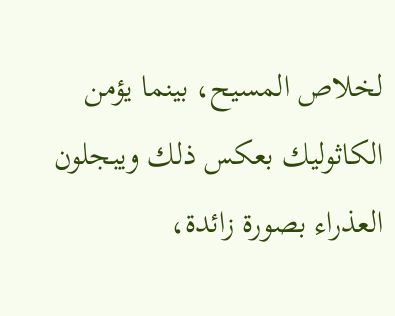لخلاص المسيح، بينما يؤمن الكاثوليك بعكس ذلك ويبجلون العذراء بصورة زائدة،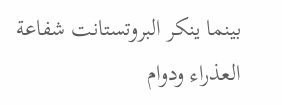بينما ينكر البروتستانت شفاعة العذراء ودوام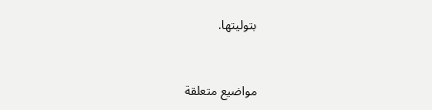بتوليتها.


مواضيع متعلقة